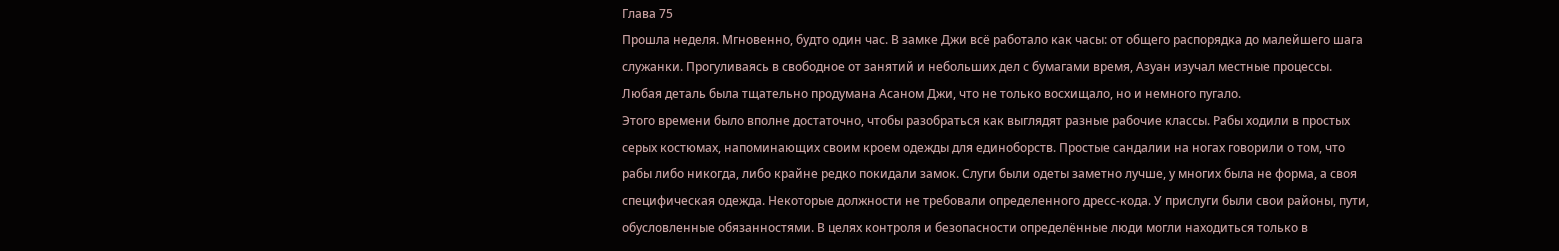Глава 75
Прошла неделя. Мгновенно, будто один час. В замке Джи всё работало как часы: от общего распорядка до малейшего шага служанки. Прогуливаясь в свободное от занятий и небольших дел с бумагами время, Азуан изучал местные процессы. Любая деталь была тщательно продумана Асаном Джи, что не только восхищало, но и немного пугало.
Этого времени было вполне достаточно, чтобы разобраться как выглядят разные рабочие классы. Рабы ходили в простых серых костюмах, напоминающих своим кроем одежды для единоборств. Простые сандалии на ногах говорили о том, что рабы либо никогда, либо крайне редко покидали замок. Слуги были одеты заметно лучше, у многих была не форма, а своя специфическая одежда. Некоторые должности не требовали определенного дресс-кода. У прислуги были свои районы, пути, обусловленные обязанностями. В целях контроля и безопасности определённые люди могли находиться только в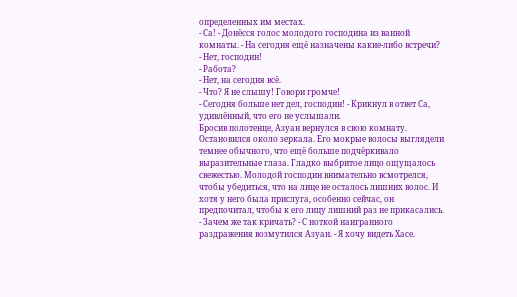определенных им местах.
- Са! - Донёсся голос молодого господина из ванной комнаты. - На сегодня ещё назначены какие-либо встречи?
- Нет, господин!
- Работа?
- Нет, на сегодня всё.
- Что? Я не слышу! Говори громче!
- Сегодня больше нет дел, господин! - Крикнул в ответ Са, удивлённый, что его не услышали.
Бросив полотенце, Азуан вернулся в свою комнату. Остановился около зеркала. Его мокрые волосы выглядели темнее обычного, что ещё больше подчёркивало выразительные глаза. Гладко выбритое лицо ощущалось свежестью. Молодой господин внимательно всмотрелся, чтобы убедиться, что на лице не осталось лишних волос. И хотя у него была прислуга, особенно сейчас, он предпочитал, чтобы к его лицу лишний раз не прикасались.
- Зачем же так кричать? - С ноткой наигранного раздражения возмутился Азуан. - Я хочу видеть Хасе.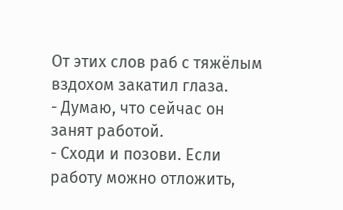От этих слов раб с тяжёлым вздохом закатил глаза.
- Думаю, что сейчас он занят работой.
- Сходи и позови. Если работу можно отложить,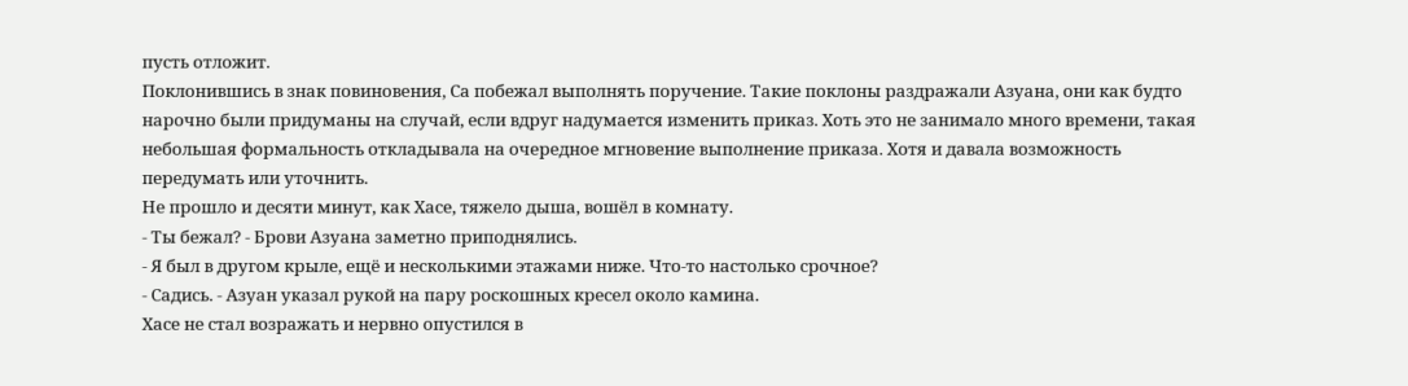пусть отложит.
Поклонившись в знак повиновения, Са побежал выполнять поручение. Такие поклоны раздражали Азуана, они как будто нарочно были придуманы на случай, если вдруг надумается изменить приказ. Хоть это не занимало много времени, такая небольшая формальность откладывала на очередное мгновение выполнение приказа. Хотя и давала возможность передумать или уточнить.
Не прошло и десяти минут, как Хасе, тяжело дыша, вошёл в комнату.
- Ты бежал? - Брови Азуана заметно приподнялись.
- Я был в другом крыле, ещё и несколькими этажами ниже. Что-то настолько срочное?
- Садись. - Азуан указал рукой на пару роскошных кресел около камина.
Хасе не стал возражать и нервно опустился в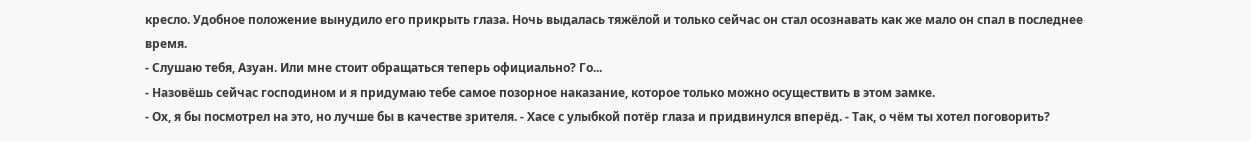кресло. Удобное положение вынудило его прикрыть глаза. Ночь выдалась тяжёлой и только сейчас он стал осознавать как же мало он спал в последнее время.
- Слушаю тебя, Азуан. Или мне стоит обращаться теперь официально? Го...
- Назовёшь сейчас господином и я придумаю тебе самое позорное наказание, которое только можно осуществить в этом замке.
- Ох, я бы посмотрел на это, но лучше бы в качестве зрителя. - Хасе с улыбкой потёр глаза и придвинулся вперёд. - Так, о чём ты хотел поговорить?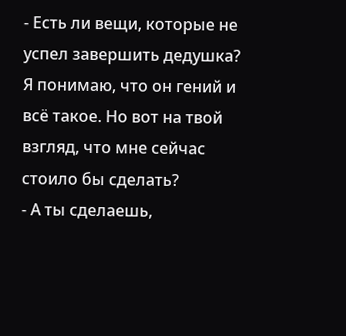- Есть ли вещи, которые не успел завершить дедушка? Я понимаю, что он гений и всё такое. Но вот на твой взгляд, что мне сейчас стоило бы сделать?
- А ты сделаешь,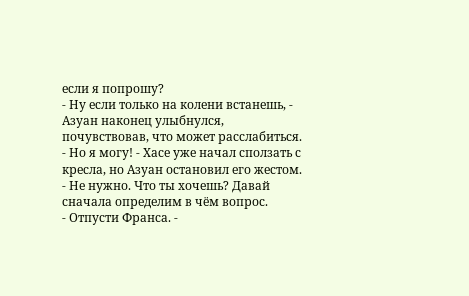если я попрошу?
- Ну если только на колени встанешь, - Азуан наконец улыбнулся, почувствовав, что может расслабиться.
- Но я могу! - Хасе уже начал сползать с кресла, но Азуан остановил его жестом.
- Не нужно. Что ты хочешь? Давай сначала определим в чём вопрос.
- Отпусти Франса. -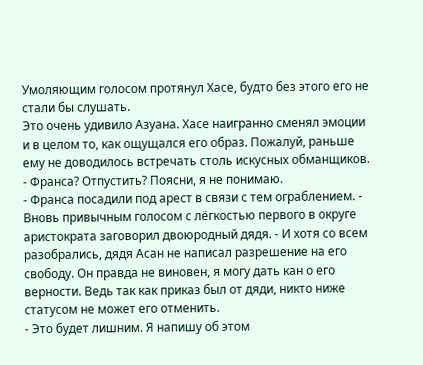Умоляющим голосом протянул Хасе, будто без этого его не стали бы слушать.
Это очень удивило Азуана. Хасе наигранно сменял эмоции и в целом то, как ощущался его образ. Пожалуй, раньше ему не доводилось встречать столь искусных обманщиков.
- Франса? Отпустить? Поясни, я не понимаю.
- Франса посадили под арест в связи с тем ограблением. - Вновь привычным голосом с лёгкостью первого в округе аристократа заговорил двоюродный дядя. - И хотя со всем разобрались, дядя Асан не написал разрешение на его свободу. Он правда не виновен, я могу дать кан о его верности. Ведь так как приказ был от дяди, никто ниже статусом не может его отменить.
- Это будет лишним. Я напишу об этом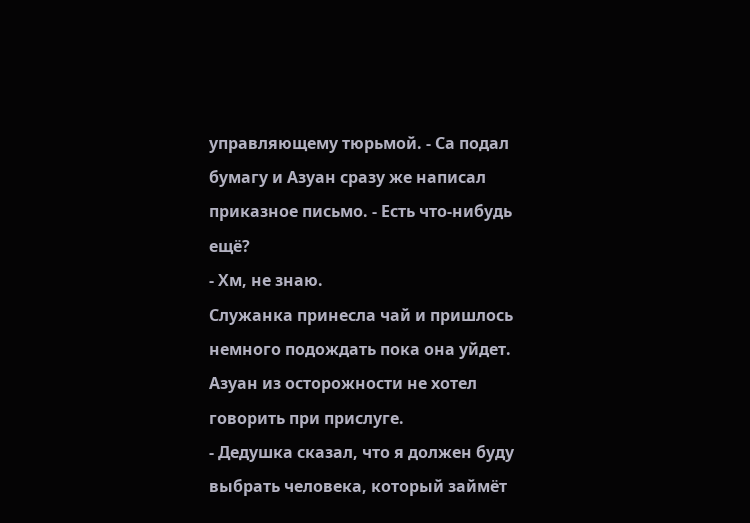управляющему тюрьмой. - Са подал бумагу и Азуан сразу же написал приказное письмо. - Есть что-нибудь ещё?
- Хм, не знаю.
Служанка принесла чай и пришлось немного подождать пока она уйдет. Азуан из осторожности не хотел говорить при прислуге.
- Дедушка сказал, что я должен буду выбрать человека, который займёт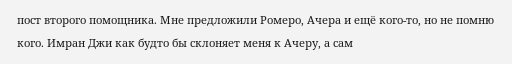пост второго помощника. Мне предложили Ромеро, Ачера и ещё кого-то, но не помню кого. Имран Джи как будто бы склоняет меня к Ачеру, а сам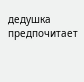дедушка предпочитает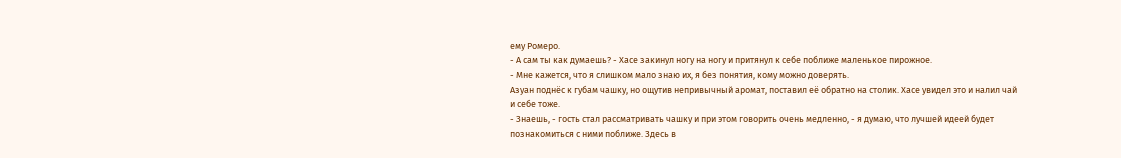ему Ромеро.
- А сам ты как думаешь? - Хасе закинул ногу на ногу и притянул к себе поближе маленькое пирожное.
- Мне кажется, что я слишком мало знаю их, я без понятия, кому можно доверять.
Азуан поднёс к губам чашку, но ощутив непривычный аромат, поставил её обратно на столик. Хасе увидел это и налил чай и себе тоже.
- Знаешь, - гость стал рассматривать чашку и при этом говорить очень медленно, - я думаю, что лучшей идеей будет познакомиться с ними поближе. Здесь в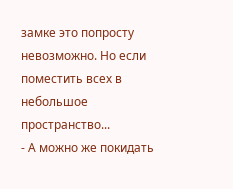замке это попросту невозможно. Но если поместить всех в небольшое пространство...
- А можно же покидать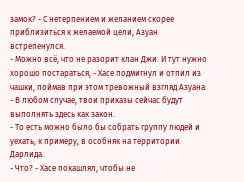замок? - С нетерпением и желанием скорее приблизиться к желаемой цели, Азуан встрепенулся.
- Можно всё, что не разорит клан Джи. И тут нужно хорошо постараться, - Хасе подмигнул и отпил из чашки, поймав при этом тревожный взгляд Азуана. - В любом случае, твои приказы сейчас будут выполнять здесь как закон.
- То есть можно было бы собрать группу людей и уехать, к примеру, в особняк на территории Дарлида.
- Что? - Хасе покашлял, чтобы не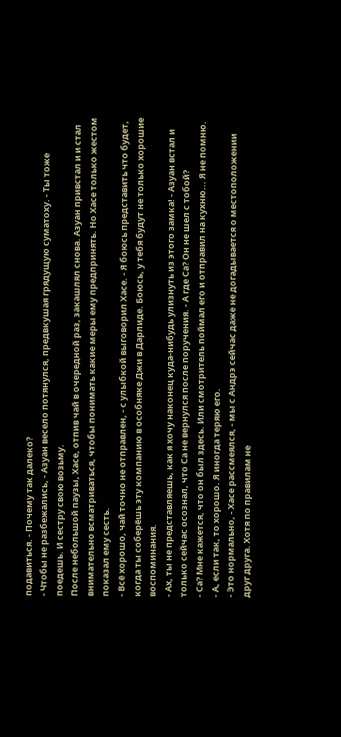подавиться. - Почему так далеко?
- Чтобы не разбежались, - Азуан весело потянулся, предвкушая грядущую суматоху. - Ты тоже поедешь. И сестру свою возьму.
После небольшой паузы, Хасе, отпив чай в очередной раз, закашлял снова. Азуан привстал и и стал внимательно всматриваться, чтобы понимать какие меры ему предпринять. Но Хасе только жестом показал ему сесть.
- Всё хорошо, чай точно не отправлен, - с улыбкой выговорил Хасе. - Я боюсь представить что будет, когда ты соберёшь эту компанию в особняке Джи в Дарлиде. Боюсь, у тебя будут не только хорошие воспоминания.
- Ах, ты не представляешь, как я хочу наконец куда-нибудь улизнуть из этого замка! - Азуан встал и только сейчас осознал, что Са не вернулся после поручения. - А где Са? Он не шел с тобой?
- Са? Мне кажется, что он был здесь. Или смотритель поймал его и отправил на кухню... Я не помню.
- А, если так, то хорошо. Я иногда теряю его.
- Это нормально, - Хасе рассмеялся, - мы с Андрэ сейчас даже не догадывается о местоположении друг друга. Хотя по правилам не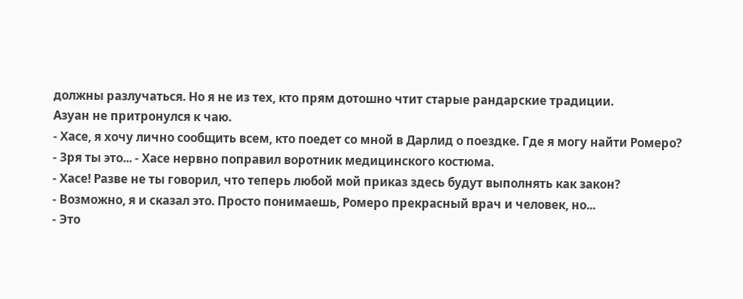должны разлучаться. Но я не из тех, кто прям дотошно чтит старые рандарские традиции.
Азуан не притронулся к чаю.
- Хасе, я хочу лично сообщить всем, кто поедет со мной в Дарлид о поездке. Где я могу найти Ромеро?
- Зря ты это... - Хасе нервно поправил воротник медицинского костюма.
- Хасе! Разве не ты говорил, что теперь любой мой приказ здесь будут выполнять как закон?
- Возможно, я и сказал это. Просто понимаешь, Ромеро прекрасный врач и человек, но...
- Это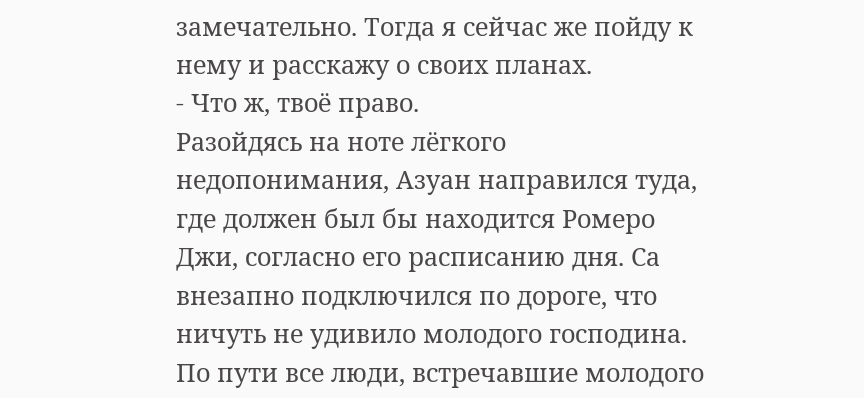замечательно. Тогда я сейчас же пойду к нему и расскажу о своих планах.
- Что ж, твоё право.
Разойдясь на ноте лёгкого недопонимания, Азуан направился туда, где должен был бы находится Ромеро Джи, согласно его расписанию дня. Са внезапно подключился по дороге, что ничуть не удивило молодого господина. По пути все люди, встречавшие молодого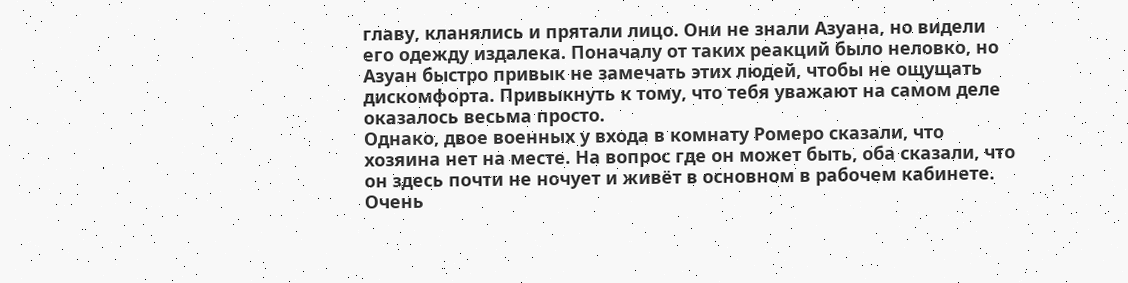главу, кланялись и прятали лицо. Они не знали Азуана, но видели его одежду издалека. Поначалу от таких реакций было неловко, но Азуан быстро привык не замечать этих людей, чтобы не ощущать дискомфорта. Привыкнуть к тому, что тебя уважают на самом деле оказалось весьма просто.
Однако, двое военных у входа в комнату Ромеро сказали, что хозяина нет на месте. На вопрос где он может быть, оба сказали, что он здесь почти не ночует и живёт в основном в рабочем кабинете. Очень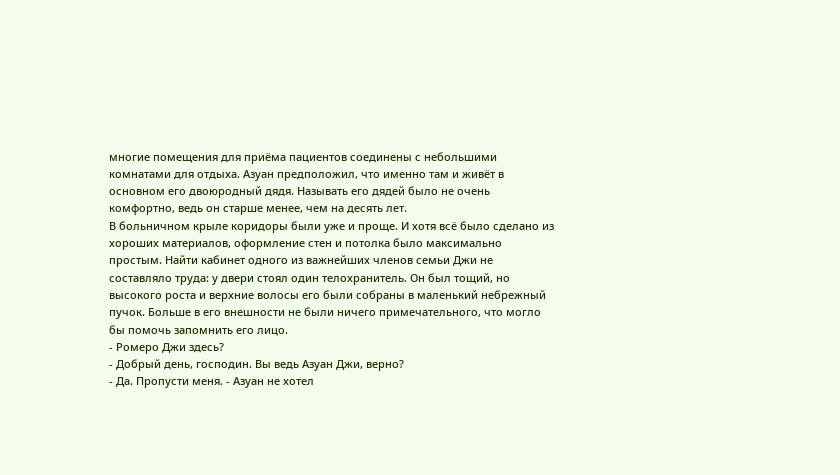многие помещения для приёма пациентов соединены с небольшими комнатами для отдыха. Азуан предположил, что именно там и живёт в основном его двоюродный дядя. Называть его дядей было не очень комфортно, ведь он старше менее, чем на десять лет.
В больничном крыле коридоры были уже и проще. И хотя всё было сделано из хороших материалов, оформление стен и потолка было максимально простым. Найти кабинет одного из важнейших членов семьи Джи не составляло труда: у двери стоял один телохранитель. Он был тощий, но высокого роста и верхние волосы его были собраны в маленький небрежный пучок. Больше в его внешности не были ничего примечательного, что могло бы помочь запомнить его лицо.
- Ромеро Джи здесь?
- Добрый день, господин. Вы ведь Азуан Джи, верно?
- Да. Пропусти меня. - Азуан не хотел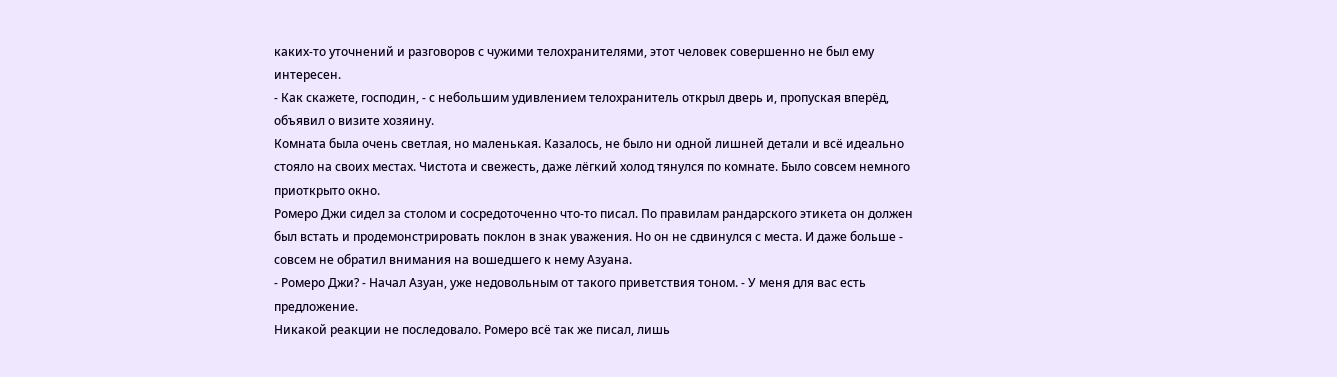каких-то уточнений и разговоров с чужими телохранителями, этот человек совершенно не был ему интересен.
- Как скажете, господин, - с небольшим удивлением телохранитель открыл дверь и, пропуская вперёд, объявил о визите хозяину.
Комната была очень светлая, но маленькая. Казалось, не было ни одной лишней детали и всё идеально стояло на своих местах. Чистота и свежесть, даже лёгкий холод тянулся по комнате. Было совсем немного приоткрыто окно.
Ромеро Джи сидел за столом и сосредоточенно что-то писал. По правилам рандарского этикета он должен был встать и продемонстрировать поклон в знак уважения. Но он не сдвинулся с места. И даже больше - совсем не обратил внимания на вошедшего к нему Азуана.
- Ромеро Джи? - Начал Азуан, уже недовольным от такого приветствия тоном. - У меня для вас есть предложение.
Никакой реакции не последовало. Ромеро всё так же писал, лишь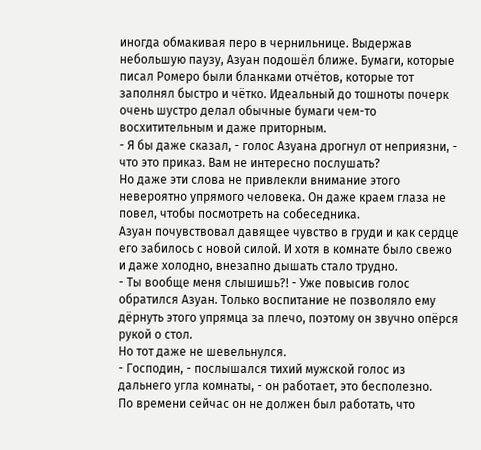иногда обмакивая перо в чернильнице. Выдержав небольшую паузу, Азуан подошёл ближе. Бумаги, которые писал Ромеро были бланками отчётов, которые тот заполнял быстро и чётко. Идеальный до тошноты почерк очень шустро делал обычные бумаги чем-то восхитительным и даже приторным.
- Я бы даже сказал, - голос Азуана дрогнул от неприязни, - что это приказ. Вам не интересно послушать?
Но даже эти слова не привлекли внимание этого невероятно упрямого человека. Он даже краем глаза не повел, чтобы посмотреть на собеседника.
Азуан почувствовал давящее чувство в груди и как сердце его забилось с новой силой. И хотя в комнате было свежо и даже холодно, внезапно дышать стало трудно.
- Ты вообще меня слышишь?! - Уже повысив голос обратился Азуан. Только воспитание не позволяло ему дёрнуть этого упрямца за плечо, поэтому он звучно опёрся рукой о стол.
Но тот даже не шевельнулся.
- Господин, - послышался тихий мужской голос из дальнего угла комнаты, - он работает, это бесполезно.
По времени сейчас он не должен был работать, что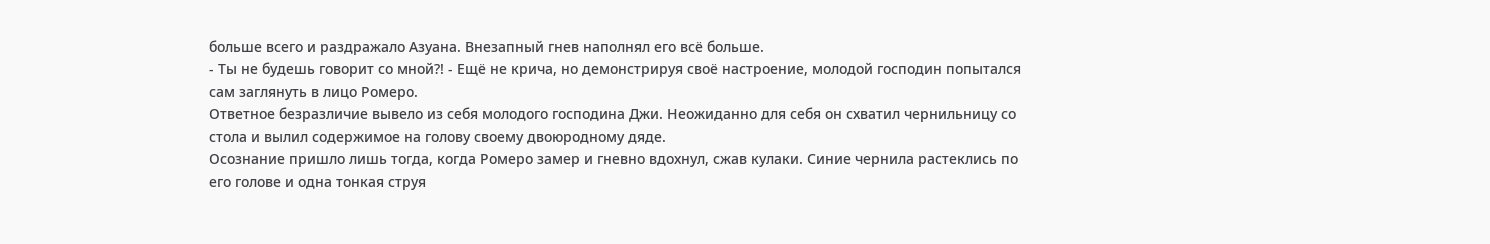больше всего и раздражало Азуана. Внезапный гнев наполнял его всё больше.
- Ты не будешь говорит со мной?! - Ещё не крича, но демонстрируя своё настроение, молодой господин попытался сам заглянуть в лицо Ромеро.
Ответное безразличие вывело из себя молодого господина Джи. Неожиданно для себя он схватил чернильницу со стола и вылил содержимое на голову своему двоюродному дяде.
Осознание пришло лишь тогда, когда Ромеро замер и гневно вдохнул, сжав кулаки. Синие чернила растеклись по его голове и одна тонкая струя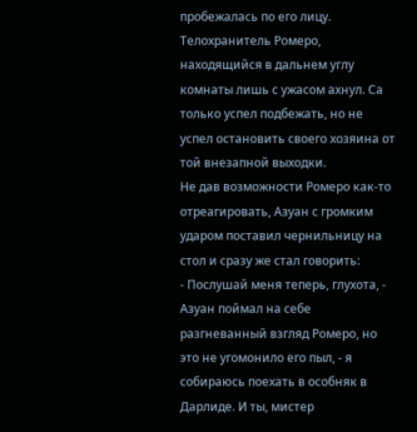пробежалась по его лицу. Телохранитель Ромеро, находящийся в дальнем углу комнаты лишь с ужасом ахнул. Са только успел подбежать, но не успел остановить своего хозяина от той внезапной выходки.
Не дав возможности Ромеро как-то отреагировать, Азуан с громким ударом поставил чернильницу на стол и сразу же стал говорить:
- Послушай меня теперь, глухота, - Азуан поймал на себе разгневанный взгляд Ромеро, но это не угомонило его пыл, - я собираюсь поехать в особняк в Дарлиде. И ты, мистер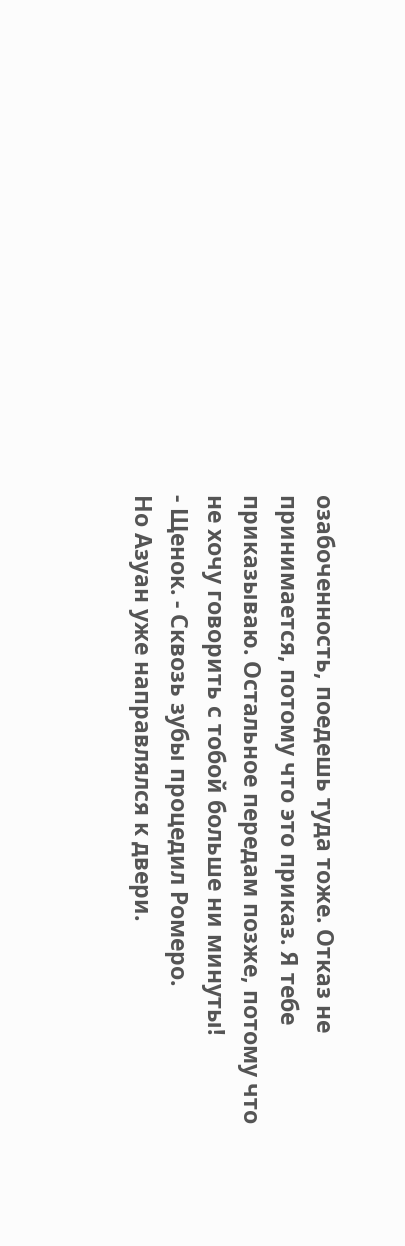озабоченность, поедешь туда тоже. Отказ не принимается, потому что это приказ. Я тебе приказываю. Остальное передам позже, потому что не хочу говорить с тобой больше ни минуты!
- Щенок. - Сквозь зубы процедил Ромеро.
Но Азуан уже направлялся к двери.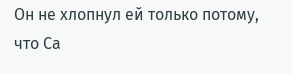Он не хлопнул ей только потому, что Са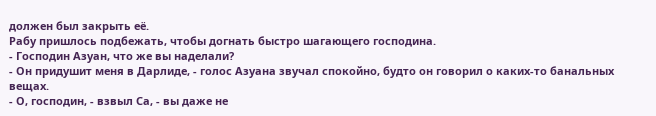должен был закрыть её.
Рабу пришлось подбежать, чтобы догнать быстро шагающего господина.
- Господин Азуан, что же вы наделали?
- Он придушит меня в Дарлиде, - голос Азуана звучал спокойно, будто он говорил о каких-то банальных вещах.
- О, господин, - взвыл Са, - вы даже не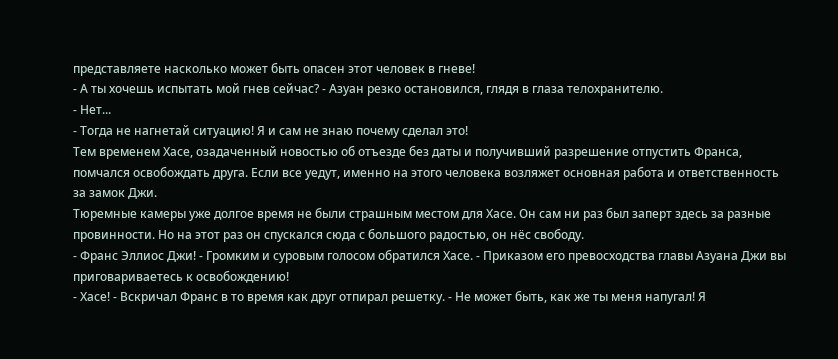представляете насколько может быть опасен этот человек в гневе!
- А ты хочешь испытать мой гнев сейчас? - Азуан резко остановился, глядя в глаза телохранителю.
- Нет...
- Тогда не нагнетай ситуацию! Я и сам не знаю почему сделал это!
Тем временем Хасе, озадаченный новостью об отъезде без даты и получивший разрешение отпустить Франса, помчался освобождать друга. Если все уедут, именно на этого человека возляжет основная работа и ответственность за замок Джи.
Тюремные камеры уже долгое время не были страшным местом для Хасе. Он сам ни раз был заперт здесь за разные провинности. Но на этот раз он спускался сюда с большого радостью, он нёс свободу.
- Франс Эллиос Джи! - Громким и суровым голосом обратился Хасе. - Приказом его превосходства главы Азуана Джи вы приговариваетесь к освобождению!
- Хасе! - Вскричал Франс в то время как друг отпирал решетку. - Не может быть, как же ты меня напугал! Я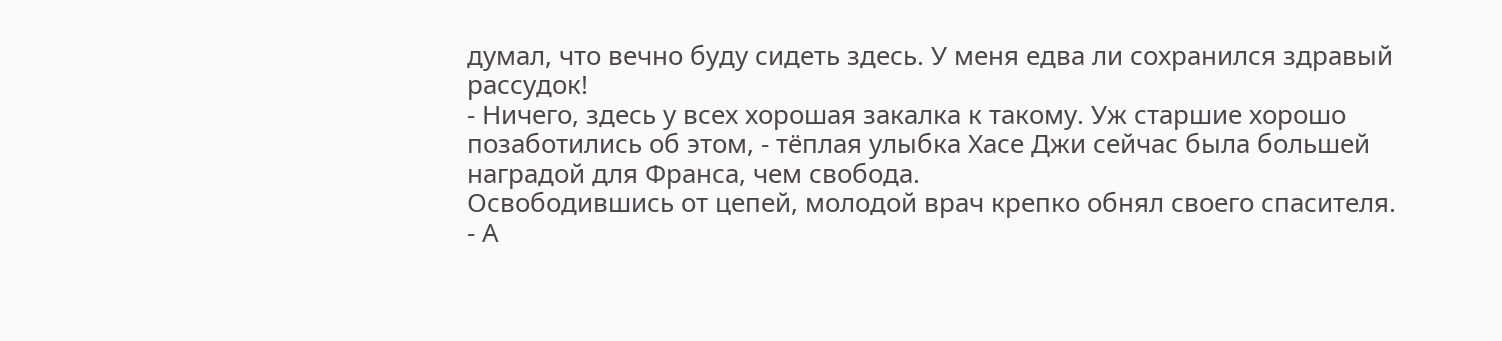думал, что вечно буду сидеть здесь. У меня едва ли сохранился здравый рассудок!
- Ничего, здесь у всех хорошая закалка к такому. Уж старшие хорошо позаботились об этом, - тёплая улыбка Хасе Джи сейчас была большей наградой для Франса, чем свобода.
Освободившись от цепей, молодой врач крепко обнял своего спасителя.
- А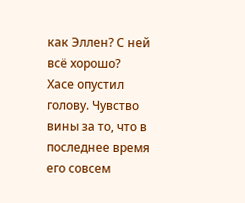как Эллен? С ней всё хорошо?
Хасе опустил голову. Чувство вины за то, что в последнее время его совсем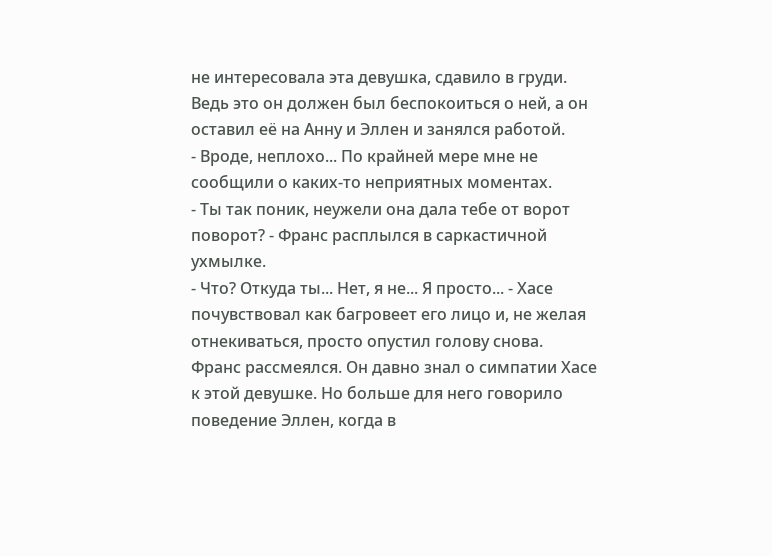не интересовала эта девушка, сдавило в груди. Ведь это он должен был беспокоиться о ней, а он оставил её на Анну и Эллен и занялся работой.
- Вроде, неплохо... По крайней мере мне не сообщили о каких-то неприятных моментах.
- Ты так поник, неужели она дала тебе от ворот поворот? - Франс расплылся в саркастичной ухмылке.
- Что? Откуда ты... Нет, я не... Я просто... - Хасе почувствовал как багровеет его лицо и, не желая отнекиваться, просто опустил голову снова.
Франс рассмеялся. Он давно знал о симпатии Хасе к этой девушке. Но больше для него говорило поведение Эллен, когда в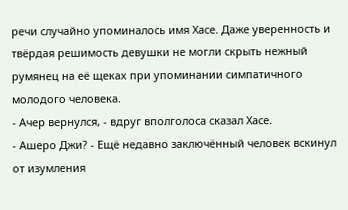речи случайно упоминалось имя Хасе. Даже уверенность и твёрдая решимость девушки не могли скрыть нежный румянец на её щеках при упоминании симпатичного молодого человека.
- Ачер вернулся, - вдруг вполголоса сказал Хасе.
- Ашеро Джи? - Ещё недавно заключённый человек вскинул от изумления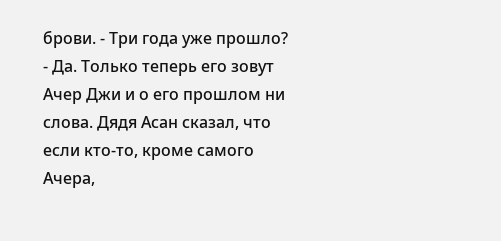брови. - Три года уже прошло?
- Да. Только теперь его зовут Ачер Джи и о его прошлом ни слова. Дядя Асан сказал, что если кто-то, кроме самого Ачера,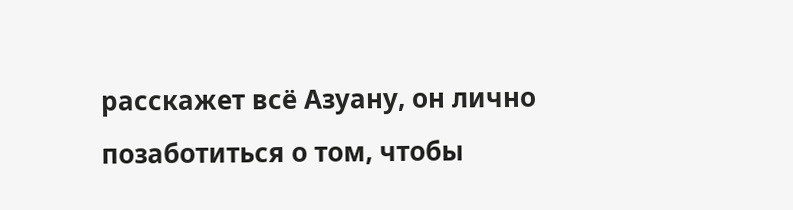расскажет всё Азуану, он лично позаботиться о том, чтобы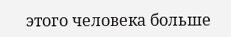этого человека больше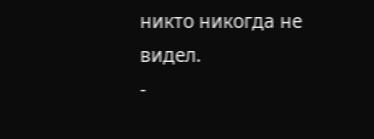никто никогда не видел.
-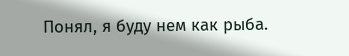Понял, я буду нем как рыба.